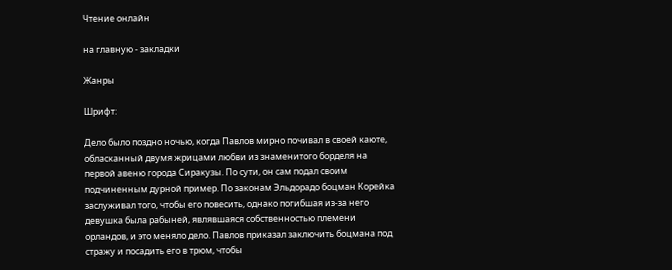Чтение онлайн

на главную - закладки

Жанры

Шрифт:

Дело было поздно ночью, когда Павлов мирно почивал в своей каюте, обласканный двумя жрицами любви из знаменитого борделя на первой авеню города Сиракузы. По сути, он сам подал своим подчиненным дурной пример. По законам Эльдорадо боцман Корейка заслуживал того, чтобы его повесить, однако погибшая из-за него девушка была рабыней, являвшаяся собственностью племени орландов, и это меняло дело. Павлов приказал заключить боцмана под стражу и посадить его в трюм, чтобы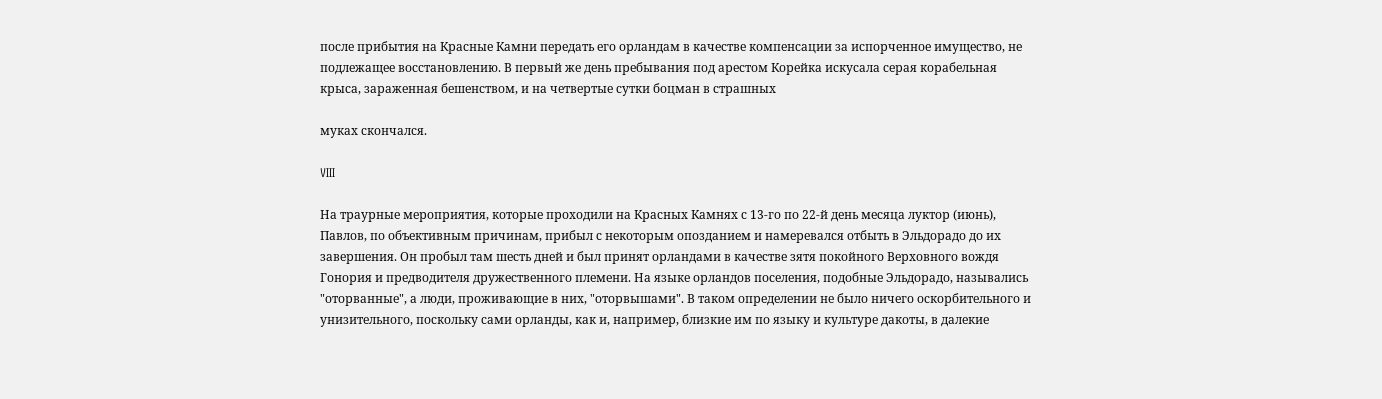после прибытия на Красные Камни передать его орландам в качестве компенсации за испорченное имущество, не подлежащее восстановлению. В первый же день пребывания под арестом Корейка искусала серая корабельная крыса, зараженная бешенством, и на четвертые сутки боцман в страшных

муках скончался.

VIII

На траурные мероприятия, которые проходили на Красных Камнях с 13-го по 22-й день месяца луктор (июнь), Павлов, по объективным причинам, прибыл с некоторым опозданием и намеревался отбыть в Эльдорадо до их завершения. Он пробыл там шесть дней и был принят орландами в качестве зятя покойного Верховного вождя Гонория и предводителя дружественного племени. На языке орландов поселения, подобные Эльдорадо, назывались "оторванные", а люди, проживающие в них, "оторвышами". В таком определении не было ничего оскорбительного и унизительного, поскольку сами орланды, как и, например, близкие им по языку и культуре дакоты, в далекие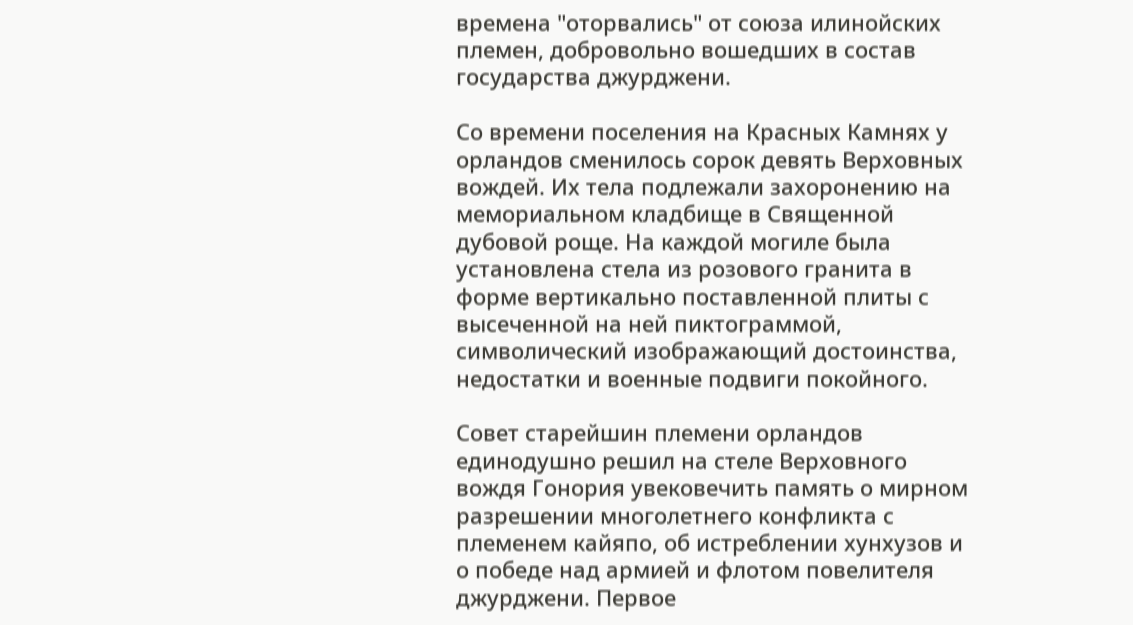времена "оторвались" от союза илинойских племен, добровольно вошедших в состав государства джурджени.

Со времени поселения на Красных Камнях у орландов сменилось сорок девять Верховных вождей. Их тела подлежали захоронению на мемориальном кладбище в Священной дубовой роще. На каждой могиле была установлена стела из розового гранита в форме вертикально поставленной плиты с высеченной на ней пиктограммой, символический изображающий достоинства, недостатки и военные подвиги покойного.

Совет старейшин племени орландов единодушно решил на стеле Верховного вождя Гонория увековечить память о мирном разрешении многолетнего конфликта с племенем кайяпо, об истреблении хунхузов и о победе над армией и флотом повелителя джурджени. Первое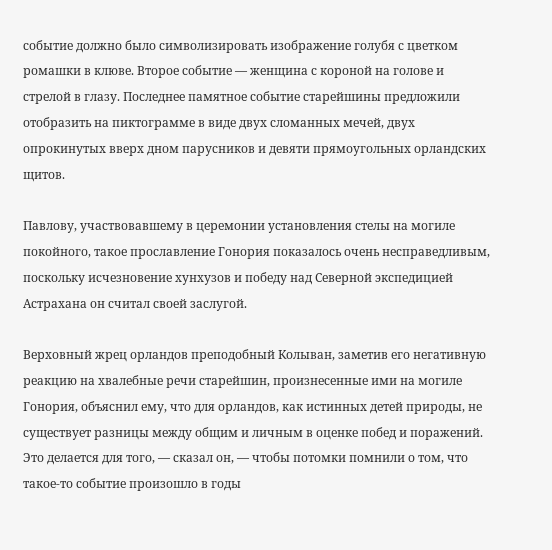событие должно было символизировать изображение голубя с цветком ромашки в клюве. Второе событие — женщина с короной на голове и стрелой в глазу. Последнее памятное событие старейшины предложили отобразить на пиктограмме в виде двух сломанных мечей, двух опрокинутых вверх дном парусников и девяти прямоугольных орландских щитов.

Павлову, участвовавшему в церемонии установления стелы на могиле покойного, такое прославление Гонория показалось очень несправедливым, поскольку исчезновение хунхузов и победу над Северной экспедицией Астрахана он считал своей заслугой.

Верховный жрец орландов преподобный Колыван, заметив его негативную реакцию на хвалебные речи старейшин, произнесенные ими на могиле Гонория, объяснил ему, что для орландов, как истинных детей природы, не существует разницы между общим и личным в оценке побед и поражений. Это делается для того, — сказал он, — чтобы потомки помнили о том, что такое-то событие произошло в годы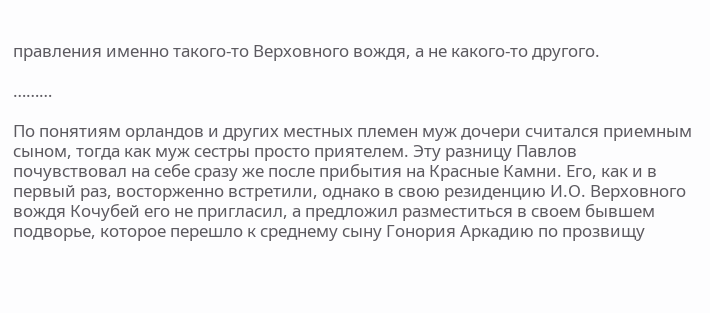правления именно такого-то Верховного вождя, а не какого-то другого.

………

По понятиям орландов и других местных племен муж дочери считался приемным сыном, тогда как муж сестры просто приятелем. Эту разницу Павлов почувствовал на себе сразу же после прибытия на Красные Камни. Его, как и в первый раз, восторженно встретили, однако в свою резиденцию И.О. Верховного вождя Кочубей его не пригласил, а предложил разместиться в своем бывшем подворье, которое перешло к среднему сыну Гонория Аркадию по прозвищу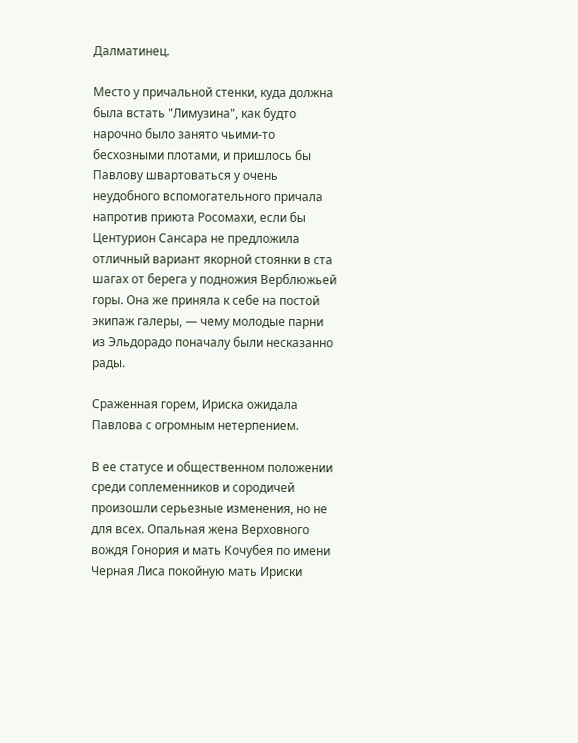Далматинец.

Место у причальной стенки, куда должна была встать "Лимузина", как будто нарочно было занято чьими-то бесхозными плотами, и пришлось бы Павлову швартоваться у очень неудобного вспомогательного причала напротив приюта Росомахи, если бы Центурион Сансара не предложила отличный вариант якорной стоянки в ста шагах от берега у подножия Верблюжьей горы. Она же приняла к себе на постой экипаж галеры, — чему молодые парни из Эльдорадо поначалу были несказанно рады.

Сраженная горем, Ириска ожидала Павлова с огромным нетерпением.

В ее статусе и общественном положении среди соплеменников и сородичей произошли серьезные изменения, но не для всех. Опальная жена Верховного вождя Гонория и мать Кочубея по имени Черная Лиса покойную мать Ириски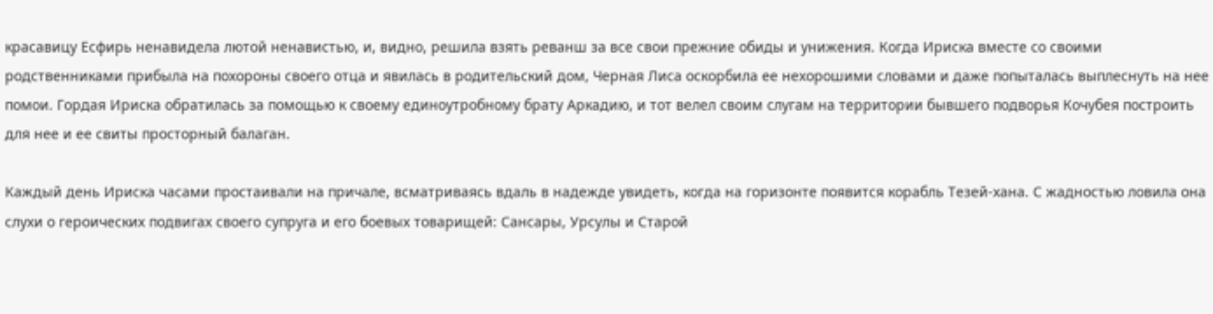красавицу Есфирь ненавидела лютой ненавистью, и, видно, решила взять реванш за все свои прежние обиды и унижения. Когда Ириска вместе со своими родственниками прибыла на похороны своего отца и явилась в родительский дом, Черная Лиса оскорбила ее нехорошими словами и даже попыталась выплеснуть на нее помои. Гордая Ириска обратилась за помощью к своему единоутробному брату Аркадию, и тот велел своим слугам на территории бывшего подворья Кочубея построить для нее и ее свиты просторный балаган.

Каждый день Ириска часами простаивали на причале, всматриваясь вдаль в надежде увидеть, когда на горизонте появится корабль Тезей-хана. С жадностью ловила она слухи о героических подвигах своего супруга и его боевых товарищей: Сансары, Урсулы и Старой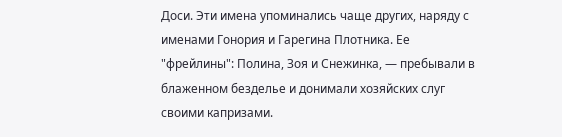Доси. Эти имена упоминались чаще других, наряду с именами Гонория и Гарегина Плотника. Ее "фрейлины": Полина, Зоя и Снежинка, — пребывали в блаженном безделье и донимали хозяйских слуг своими капризами.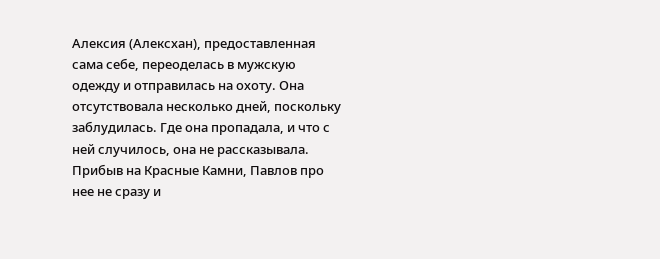Алексия (Алексхан), предоставленная сама себе, переоделась в мужскую одежду и отправилась на охоту. Она отсутствовала несколько дней, поскольку заблудилась. Где она пропадала, и что с ней случилось, она не рассказывала. Прибыв на Красные Камни, Павлов про нее не сразу и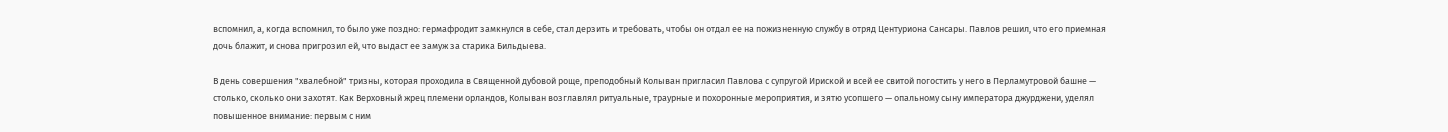вспомнил, а, когда вспомнил, то было уже поздно: гермафродит замкнулся в себе, стал дерзить и требовать, чтобы он отдал ее на пожизненную службу в отряд Центуриона Сансары. Павлов решил, что его приемная дочь блажит, и снова пригрозил ей, что выдаст ее замуж за старика Бильдыева.

В день совершения "хвалебной" тризны, которая проходила в Священной дубовой роще, преподобный Колыван пригласил Павлова с супругой Ириской и всей ее свитой погостить у него в Перламутровой башне — столько, сколько они захотят. Как Верховный жрец племени орландов, Колыван возглавлял ритуальные, траурные и похоронные мероприятия, и зятю усопшего — опальному сыну императора джурджени, уделял повышенное внимание: первым с ним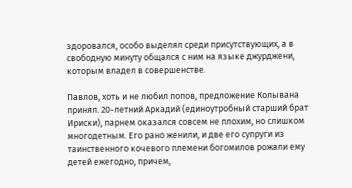здоровался, особо выделял среди присутствующих, а в свободную минуту общался с ним на языке джурджени, которым владел в совершенстве.

Павлов, хоть и не любил попов, предложение Колывана принял. 20-летний Аркадий (единоутробный старший брат Ириски), парнем оказался совсем не плохим, но слишком многодетным. Его рано женили, и две его супруги из таинственного кочевого племени богомилов рожали ему детей ежегодно, причем,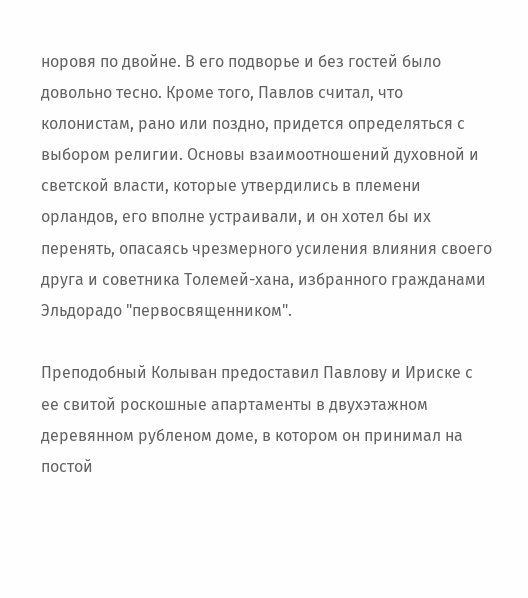норовя по двойне. В его подворье и без гостей было довольно тесно. Кроме того, Павлов считал, что колонистам, рано или поздно, придется определяться с выбором религии. Основы взаимоотношений духовной и светской власти, которые утвердились в племени орландов, его вполне устраивали, и он хотел бы их перенять, опасаясь чрезмерного усиления влияния своего друга и советника Толемей-хана, избранного гражданами Эльдорадо "первосвященником".

Преподобный Колыван предоставил Павлову и Ириске с ее свитой роскошные апартаменты в двухэтажном деревянном рубленом доме, в котором он принимал на постой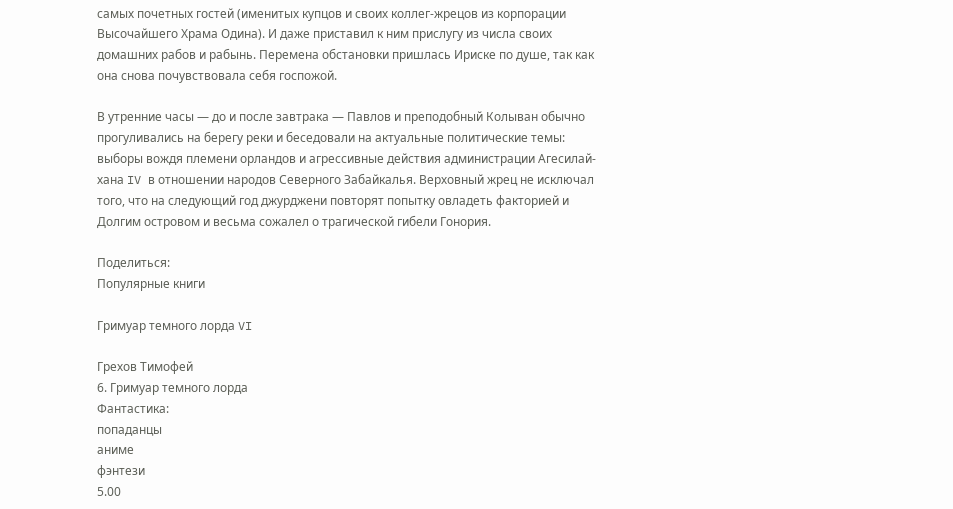самых почетных гостей (именитых купцов и своих коллег-жрецов из корпорации Высочайшего Храма Одина). И даже приставил к ним прислугу из числа своих домашних рабов и рабынь. Перемена обстановки пришлась Ириске по душе, так как она снова почувствовала себя госпожой.

В утренние часы — до и после завтрака — Павлов и преподобный Колыван обычно прогуливались на берегу реки и беседовали на актуальные политические темы: выборы вождя племени орландов и агрессивные действия администрации Агесилай-хана IV в отношении народов Северного Забайкалья. Верховный жрец не исключал того, что на следующий год джурджени повторят попытку овладеть факторией и Долгим островом и весьма сожалел о трагической гибели Гонория.

Поделиться:
Популярные книги

Гримуар темного лорда VI

Грехов Тимофей
6. Гримуар темного лорда
Фантастика:
попаданцы
аниме
фэнтези
5.00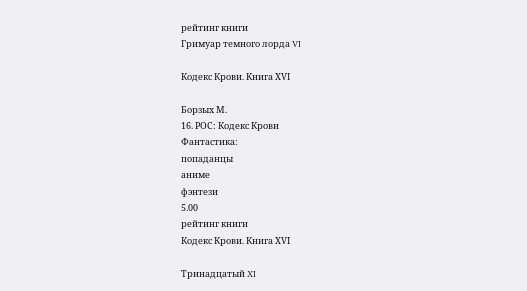рейтинг книги
Гримуар темного лорда VI

Кодекс Крови. Книга ХVI

Борзых М.
16. РОС: Кодекс Крови
Фантастика:
попаданцы
аниме
фэнтези
5.00
рейтинг книги
Кодекс Крови. Книга ХVI

Тринадцатый XI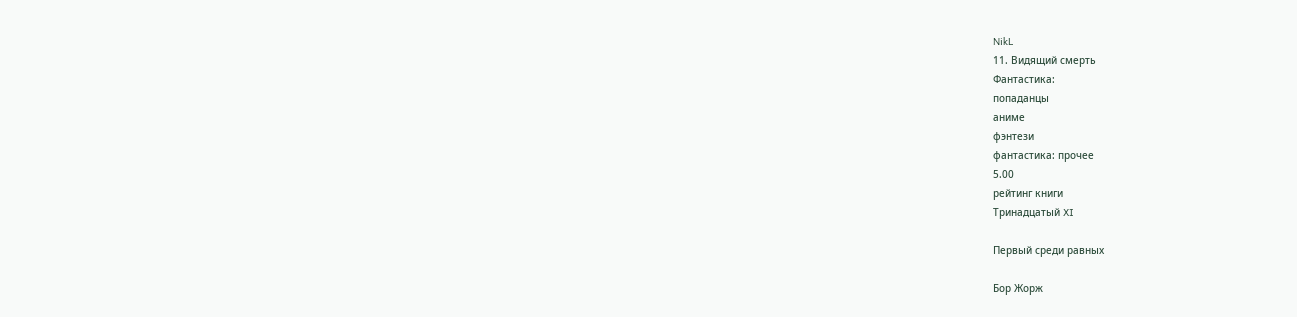NikL
11. Видящий смерть
Фантастика:
попаданцы
аниме
фэнтези
фантастика: прочее
5.00
рейтинг книги
Тринадцатый XI

Первый среди равных

Бор Жорж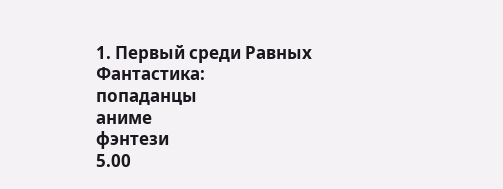1. Первый среди Равных
Фантастика:
попаданцы
аниме
фэнтези
5.00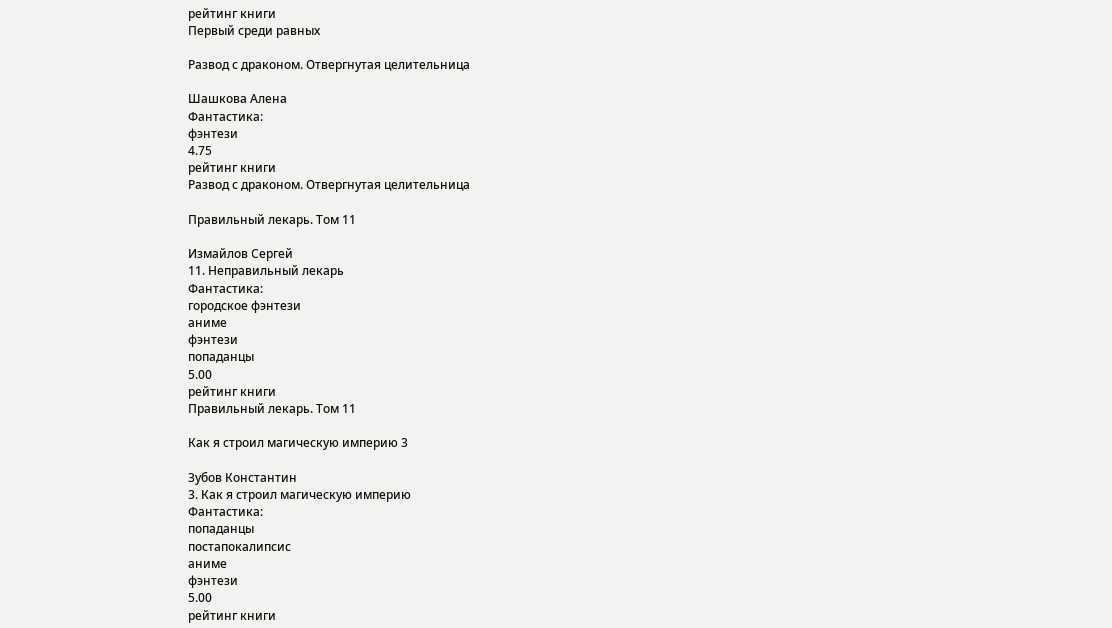рейтинг книги
Первый среди равных

Развод с драконом. Отвергнутая целительница

Шашкова Алена
Фантастика:
фэнтези
4.75
рейтинг книги
Развод с драконом. Отвергнутая целительница

Правильный лекарь. Том 11

Измайлов Сергей
11. Неправильный лекарь
Фантастика:
городское фэнтези
аниме
фэнтези
попаданцы
5.00
рейтинг книги
Правильный лекарь. Том 11

Как я строил магическую империю 3

Зубов Константин
3. Как я строил магическую империю
Фантастика:
попаданцы
постапокалипсис
аниме
фэнтези
5.00
рейтинг книги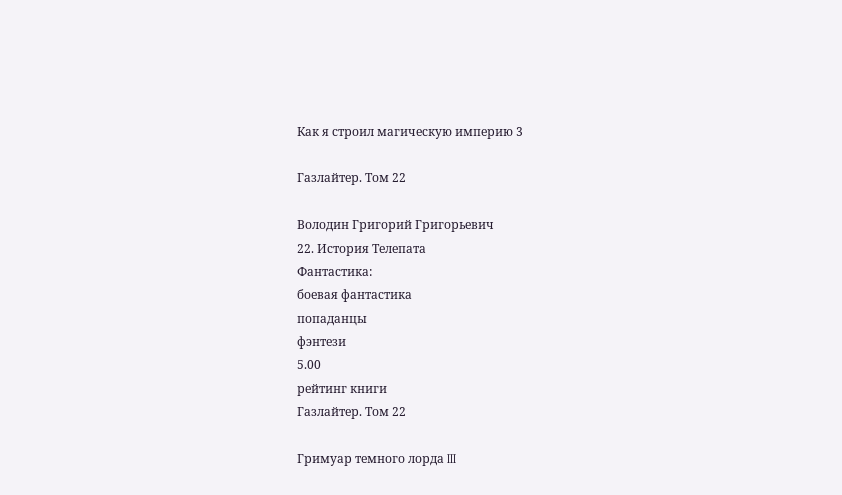Как я строил магическую империю 3

Газлайтер. Том 22

Володин Григорий Григорьевич
22. История Телепата
Фантастика:
боевая фантастика
попаданцы
фэнтези
5.00
рейтинг книги
Газлайтер. Том 22

Гримуар темного лорда III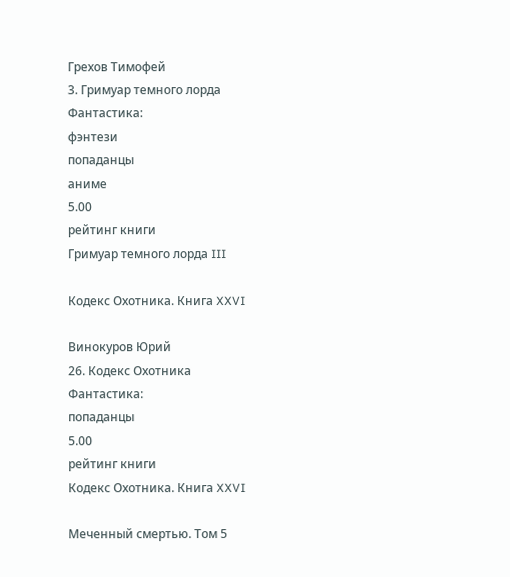Грехов Тимофей
3. Гримуар темного лорда
Фантастика:
фэнтези
попаданцы
аниме
5.00
рейтинг книги
Гримуар темного лорда III

Кодекс Охотника. Книга XXVI

Винокуров Юрий
26. Кодекс Охотника
Фантастика:
попаданцы
5.00
рейтинг книги
Кодекс Охотника. Книга XXVI

Меченный смертью. Том 5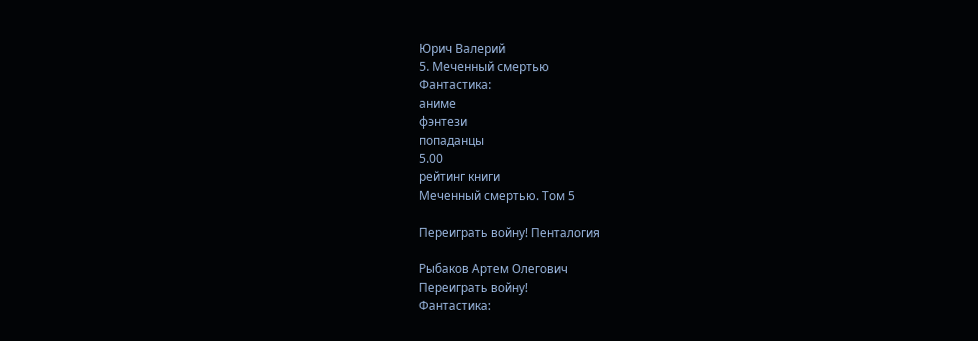Юрич Валерий
5. Меченный смертью
Фантастика:
аниме
фэнтези
попаданцы
5.00
рейтинг книги
Меченный смертью. Том 5

Переиграть войну! Пенталогия

Рыбаков Артем Олегович
Переиграть войну!
Фантастика: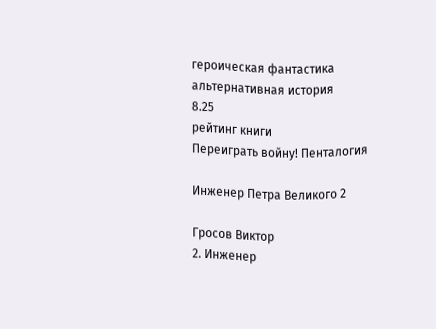героическая фантастика
альтернативная история
8.25
рейтинг книги
Переиграть войну! Пенталогия

Инженер Петра Великого 2

Гросов Виктор
2. Инженер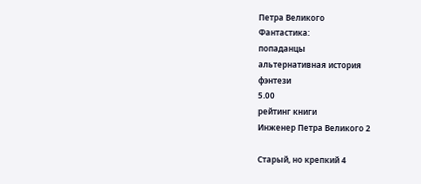Петра Великого
Фантастика:
попаданцы
альтернативная история
фэнтези
5.00
рейтинг книги
Инженер Петра Великого 2

Старый, но крепкий 4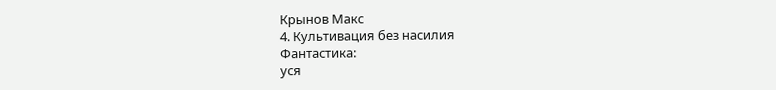Крынов Макс
4. Культивация без насилия
Фантастика:
уся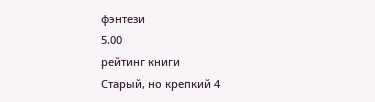фэнтези
5.00
рейтинг книги
Старый, но крепкий 4